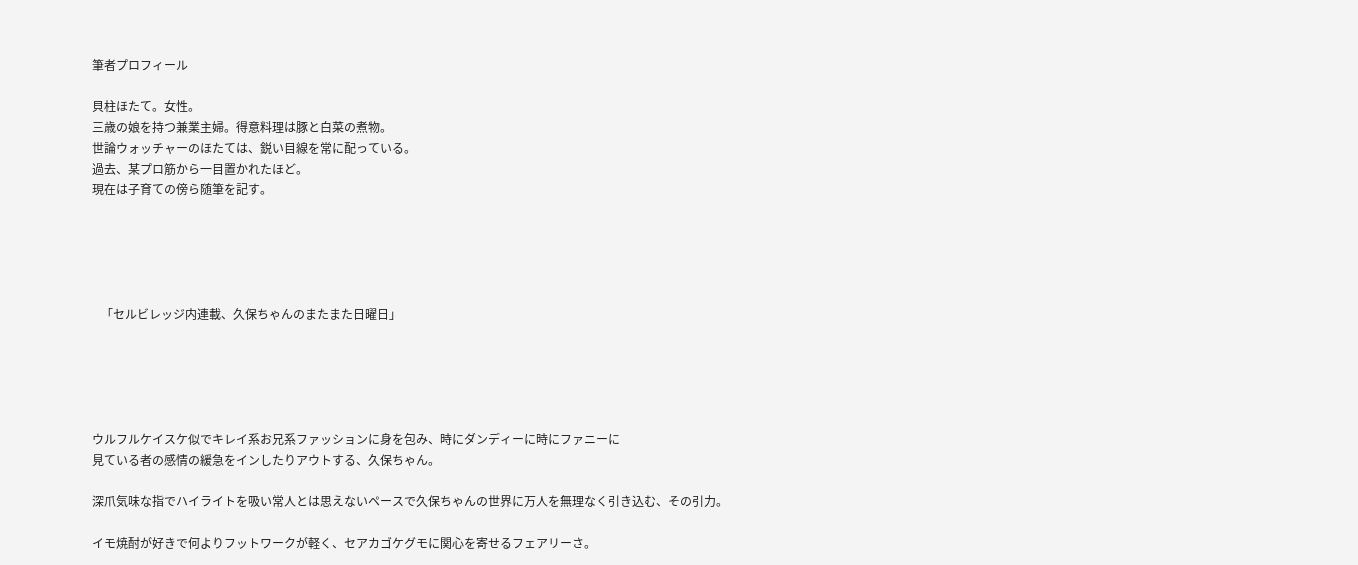筆者プロフィール

貝柱ほたて。女性。
三歳の娘を持つ兼業主婦。得意料理は豚と白菜の煮物。
世論ウォッチャーのほたては、鋭い目線を常に配っている。
過去、某プロ筋から一目置かれたほど。
現在は子育ての傍ら随筆を記す。





   「セルビレッジ内連載、久保ちゃんのまたまた日曜日」





ウルフルケイスケ似でキレイ系お兄系ファッションに身を包み、時にダンディーに時にファニーに
見ている者の感情の緩急をインしたりアウトする、久保ちゃん。

深爪気味な指でハイライトを吸い常人とは思えないペースで久保ちゃんの世界に万人を無理なく引き込む、その引力。

イモ焼酎が好きで何よりフットワークが軽く、セアカゴケグモに関心を寄せるフェアリーさ。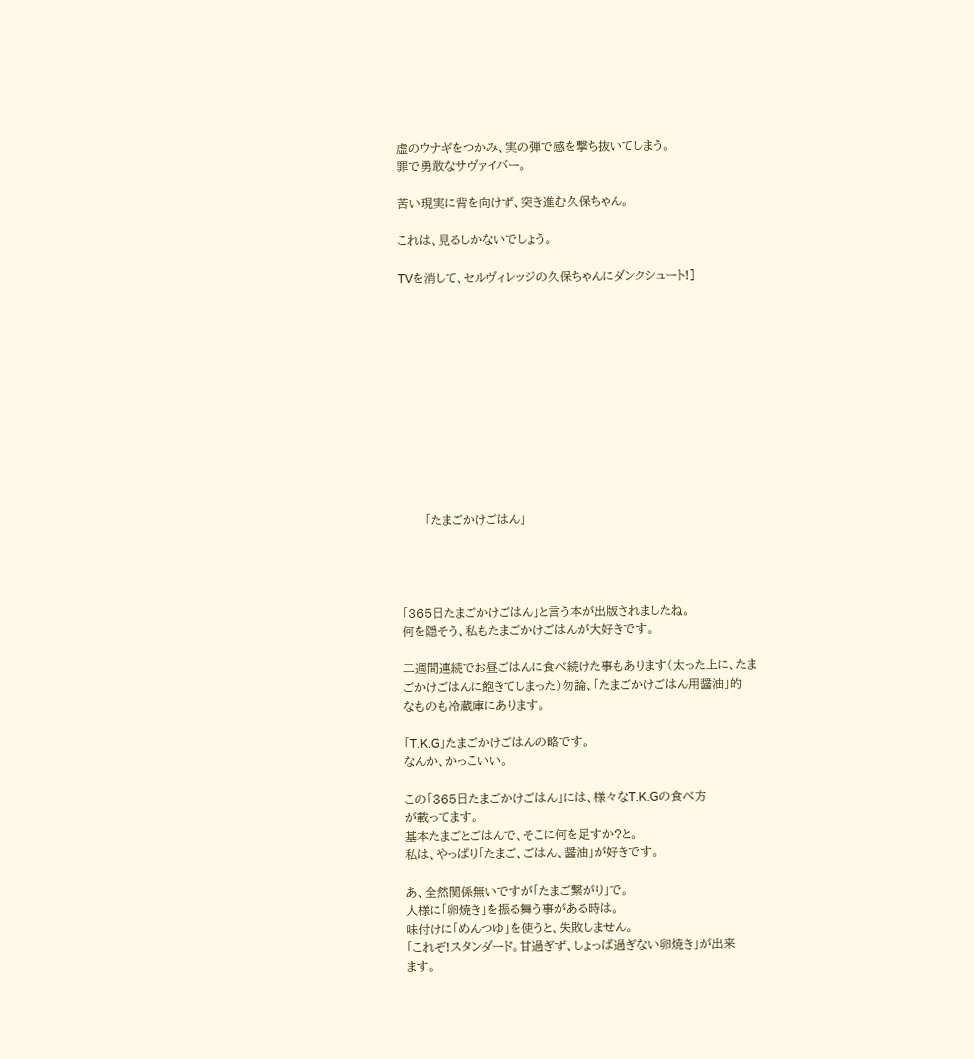虚のウナギをつかみ、実の弾で感を撃ち抜いてしまう。
罪で勇敢なサヴァイバー。

苦い現実に背を向けず、突き進む久保ちゃん。

これは、見るしかないでしょう。

TVを消して、セルヴィレッジの久保ちゃんにダンクシュート!]












      「たまごかけごはん」




「365日たまごかけごはん」と言う本が出版されましたね。
何を隠そう、私もたまごかけごはんが大好きです。

二週間連続でお昼ごはんに食べ続けた事もあります(太った上に、たま
ごかけごはんに飽きてしまった)勿論、「たまごかけごはん用醤油」的
なものも冷蔵庫にあります。

「T.K.G」たまごかけごはんの略です。
なんか、かっこいい。

この「365日たまごかけごはん」には、様々なT.K.Gの食べ方
が載ってます。
基本たまごとごはんで、そこに何を足すか?と。
私は、やっぱり「たまご、ごはん、醤油」が好きです。

あ、全然関係無いですが「たまご繋がり」で。
人様に「卵焼き」を振る舞う事がある時は。
味付けに「めんつゆ」を使うと、失敗しません。
「これぞ!スタンダード。甘過ぎず、しょっぱ過ぎない卵焼き」が出来
ます。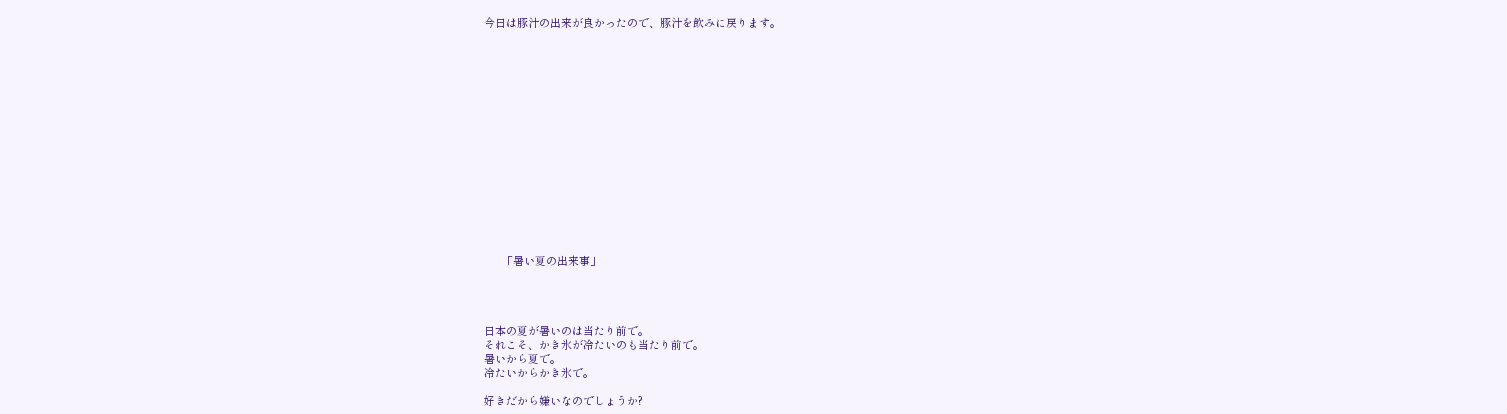今日は豚汁の出来が良かったので、豚汁を飲みに戻ります。
















      「暑い夏の出来事」




日本の夏が暑いのは当たり前で。
それこそ、かき氷が冷たいのも当たり前で。
暑いから夏で。
冷たいからかき氷で。

好きだから嫌いなのでしょうか?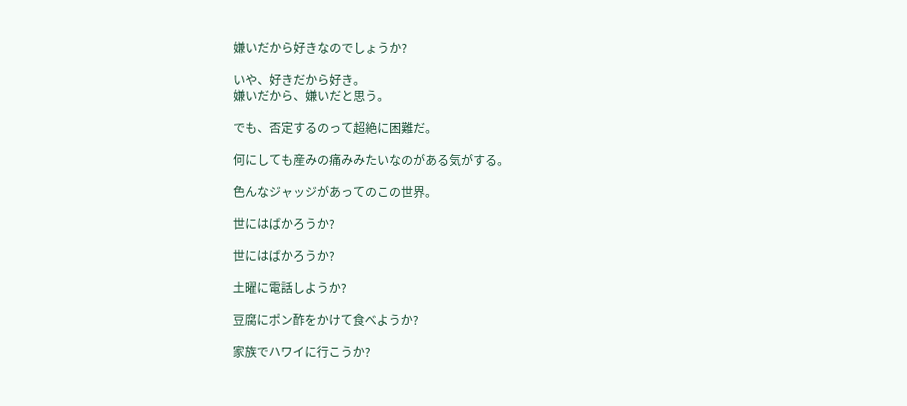嫌いだから好きなのでしょうか?

いや、好きだから好き。
嫌いだから、嫌いだと思う。

でも、否定するのって超絶に困難だ。

何にしても産みの痛みみたいなのがある気がする。

色んなジャッジがあってのこの世界。

世にはばかろうか?

世にはばかろうか?

土曜に電話しようか?

豆腐にポン酢をかけて食べようか?

家族でハワイに行こうか?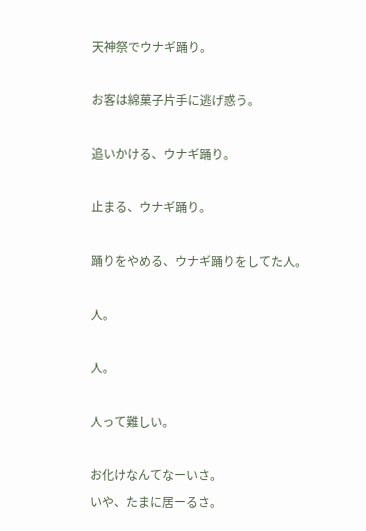天神祭でウナギ踊り。

お客は綿菓子片手に逃げ惑う。

追いかける、ウナギ踊り。

止まる、ウナギ踊り。

踊りをやめる、ウナギ踊りをしてた人。

人。

人。

人って難しい。

お化けなんてなーいさ。
いや、たまに居ーるさ。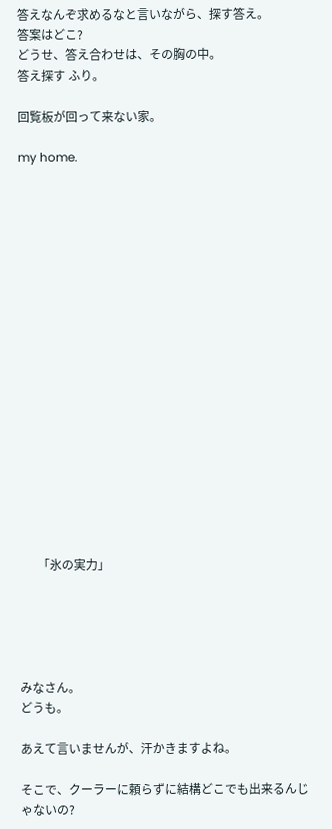答えなんぞ求めるなと言いながら、探す答え。
答案はどこ?
どうせ、答え合わせは、その胸の中。
答え探す ふり。

回覧板が回って来ない家。

my home.



















      「氷の実力」





みなさん。
どうも。

あえて言いませんが、汗かきますよね。

そこで、クーラーに頼らずに結構どこでも出来るんじゃないの?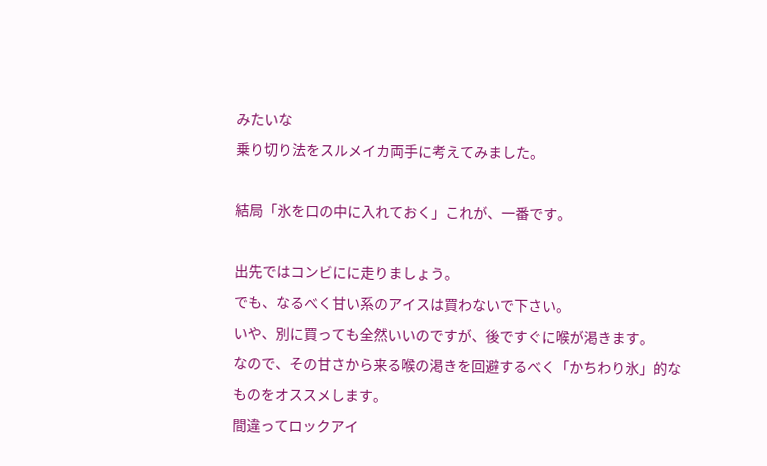みたいな
乗り切り法をスルメイカ両手に考えてみました。

結局「氷を口の中に入れておく」これが、一番です。

出先ではコンビにに走りましょう。
でも、なるべく甘い系のアイスは買わないで下さい。
いや、別に買っても全然いいのですが、後ですぐに喉が渇きます。
なので、その甘さから来る喉の渇きを回避するべく「かちわり氷」的な
ものをオススメします。
間違ってロックアイ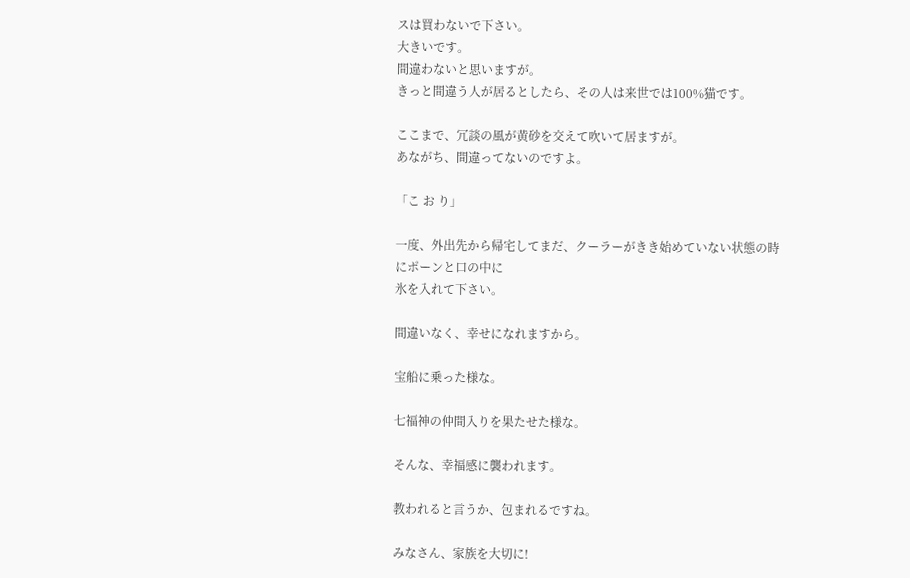スは買わないで下さい。
大きいです。
間違わないと思いますが。
きっと間違う人が居るとしたら、その人は来世では100%猫です。

ここまで、冗談の風が黄砂を交えて吹いて居ますが。
あながち、間違ってないのですよ。

「こ お り」

一度、外出先から帰宅してまだ、クーラーがきき始めていない状態の時
にポーンと口の中に
氷を入れて下さい。

間違いなく、幸せになれますから。

宝船に乗った様な。

七福神の仲間入りを果たせた様な。

そんな、幸福感に襲われます。

教われると言うか、包まれるですね。

みなさん、家族を大切に!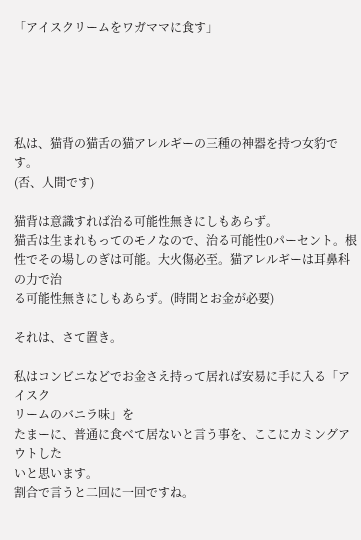「アイスクリームをワガママに食す」





私は、猫背の猫舌の猫アレルギーの三種の神器を持つ女豹です。
(否、人間です)

猫背は意識すれば治る可能性無きにしもあらず。
猫舌は生まれもってのモノなので、治る可能性0パーセント。根
性でその場しのぎは可能。大火傷必至。猫アレルギーは耳鼻科の力で治
る可能性無きにしもあらず。(時間とお金が必要)

それは、さて置き。

私はコンビニなどでお金さえ持って居れば安易に手に入る「アイスク
リームのバニラ味」を
たまーに、普通に食べて居ないと言う事を、ここにカミングアウトした
いと思います。
割合で言うと二回に一回ですね。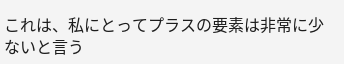これは、私にとってプラスの要素は非常に少ないと言う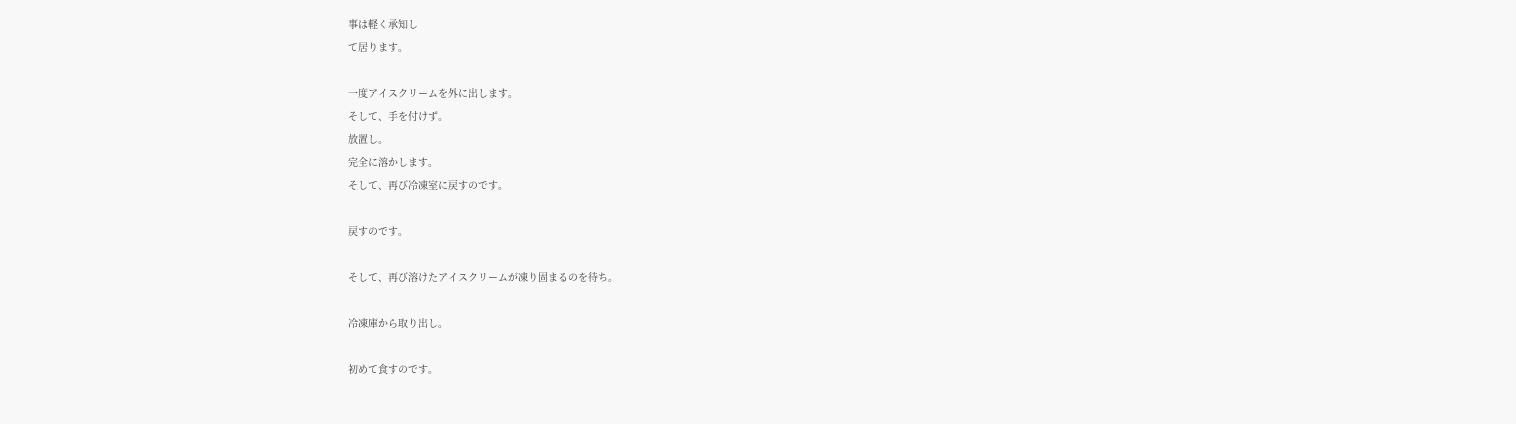事は軽く承知し
て居ります。

一度アイスクリームを外に出します。
そして、手を付けず。
放置し。
完全に溶かします。
そして、再び冷凍室に戻すのです。

戻すのです。

そして、再び溶けたアイスクリームが凍り固まるのを待ち。

冷凍庫から取り出し。

初めて食すのです。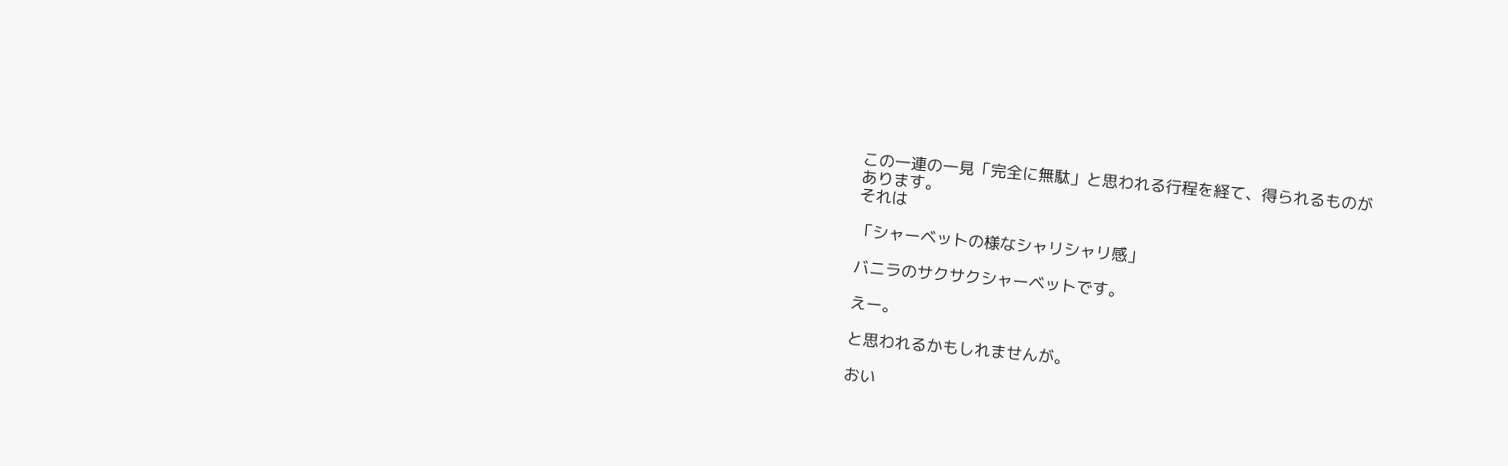この一連の一見「完全に無駄」と思われる行程を経て、得られるものが
あります。
それは

「シャーベットの様なシャリシャリ感」

バニラのサクサクシャーベットです。

えー。

と思われるかもしれませんが。

おい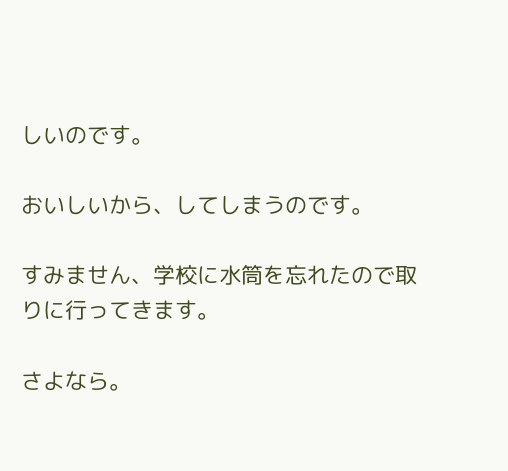しいのです。

おいしいから、してしまうのです。

すみません、学校に水筒を忘れたので取りに行ってきます。

さよなら。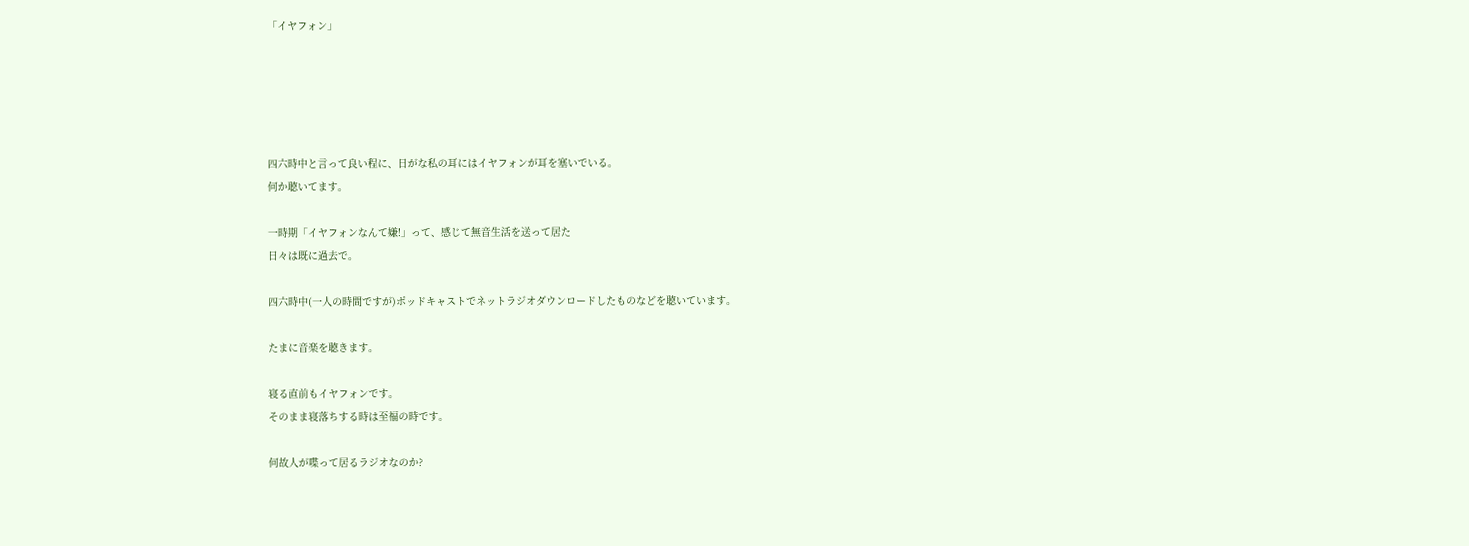「イヤフォン」





四六時中と言って良い程に、日がな私の耳にはイヤフォンが耳を塞いでいる。
何か聴いてます。

一時期「イヤフォンなんて嫌!」って、感じて無音生活を送って居た
日々は既に過去で。

四六時中(一人の時間ですが)ポッドキャストでネットラジオダウンロードしたものなどを聴いています。

たまに音楽を聴きます。

寝る直前もイヤフォンです。
そのまま寝落ちする時は至福の時です。

何故人が喋って居るラジオなのか?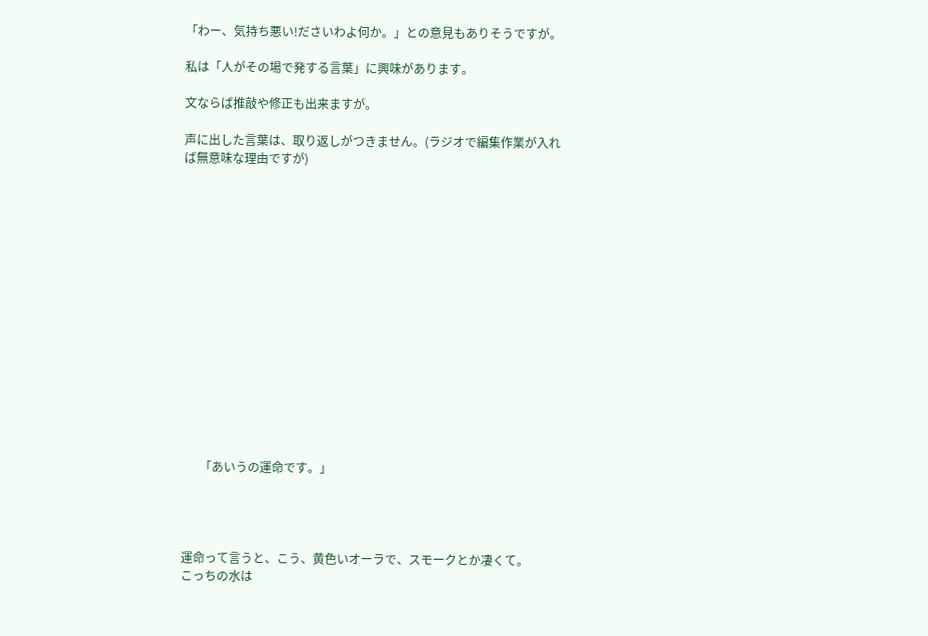「わー、気持ち悪い!ださいわよ何か。」との意見もありそうですが。

私は「人がその場で発する言葉」に興味があります。

文ならば推敲や修正も出来ますが。

声に出した言葉は、取り返しがつきません。(ラジオで編集作業が入れ
ば無意味な理由ですが)
















      「あいうの運命です。」




運命って言うと、こう、黄色いオーラで、スモークとか凄くて。
こっちの水は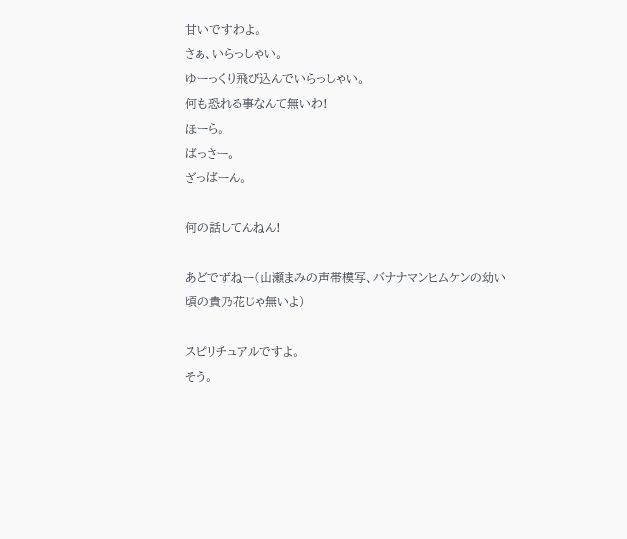甘いですわよ。
さぁ、いらっしゃい。
ゆーっくり飛び込んでいらっしゃい。
何も恐れる事なんて無いわ!
ほーら。
ばっさー。
ざっばーん。

何の話してんねん!

あどでずねー(山瀬まみの声帯模写、バナナマンヒムケンの幼い
頃の貴乃花じゃ無いよ)

スピリチュアルですよ。
そう。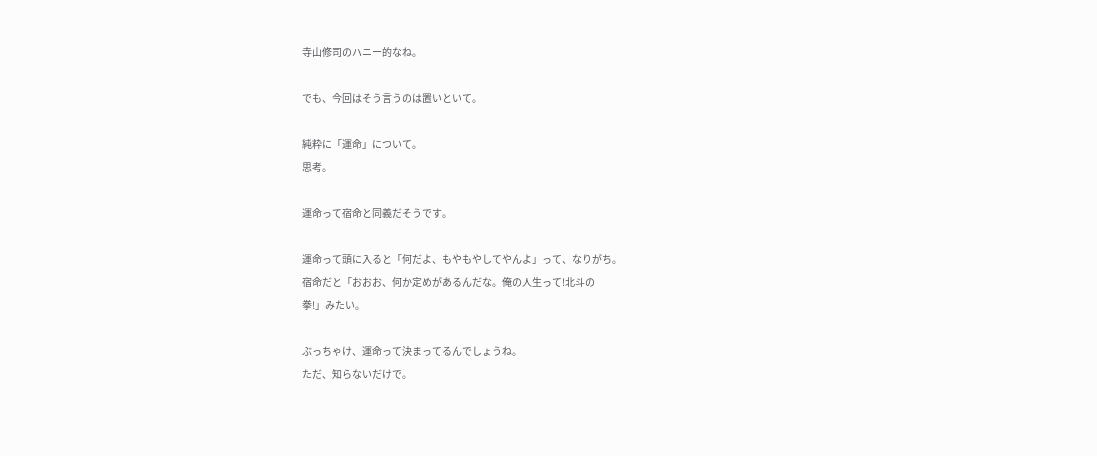寺山修司のハニー的なね。

でも、今回はそう言うのは置いといて。

純粋に「運命」について。
思考。

運命って宿命と同義だそうです。

運命って頭に入ると「何だよ、もやもやしてやんよ」って、なりがち。
宿命だと「おおお、何か定めがあるんだな。俺の人生って!北斗の
拳!」みたい。

ぶっちゃけ、運命って決まってるんでしょうね。
ただ、知らないだけで。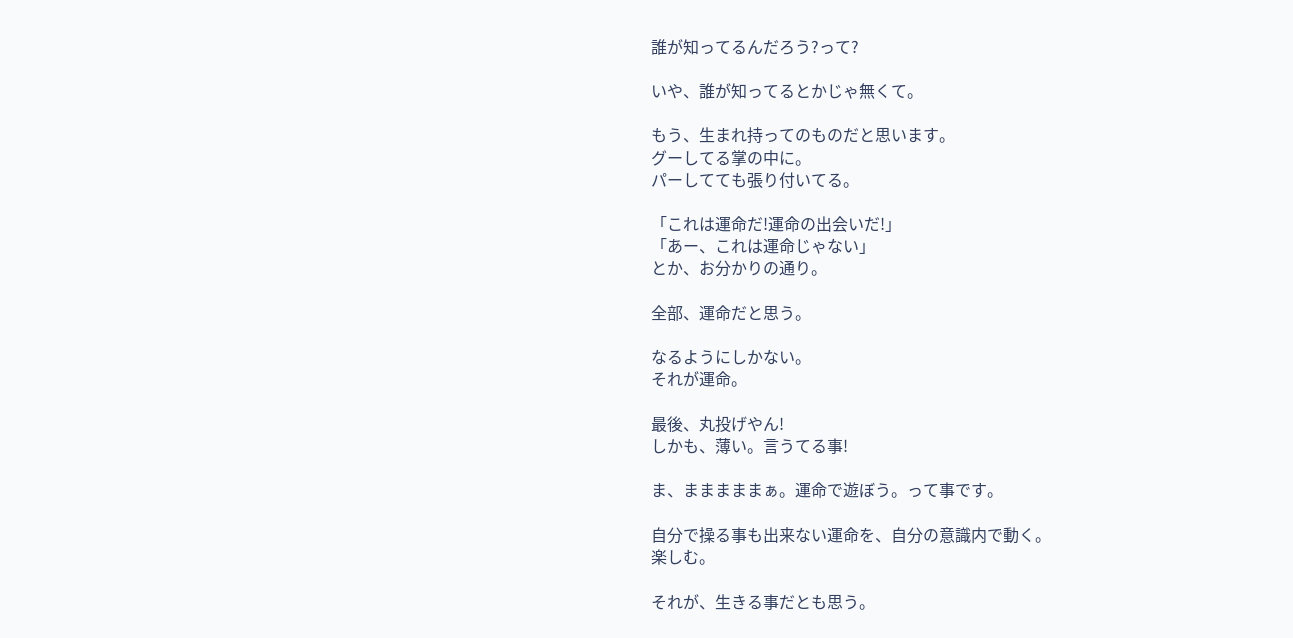誰が知ってるんだろう?って?

いや、誰が知ってるとかじゃ無くて。

もう、生まれ持ってのものだと思います。
グーしてる掌の中に。
パーしてても張り付いてる。

「これは運命だ!運命の出会いだ!」
「あー、これは運命じゃない」
とか、お分かりの通り。

全部、運命だと思う。

なるようにしかない。
それが運命。

最後、丸投げやん!
しかも、薄い。言うてる事!

ま、まままままぁ。運命で遊ぼう。って事です。

自分で操る事も出来ない運命を、自分の意識内で動く。
楽しむ。

それが、生きる事だとも思う。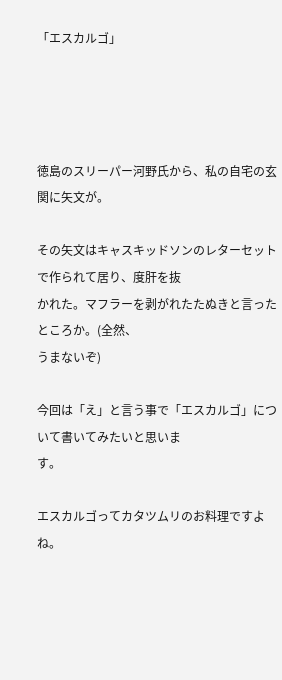「エスカルゴ」




徳島のスリーパー河野氏から、私の自宅の玄関に矢文が。

その矢文はキャスキッドソンのレターセットで作られて居り、度肝を抜
かれた。マフラーを剥がれたたぬきと言ったところか。(全然、
うまないぞ)

今回は「え」と言う事で「エスカルゴ」について書いてみたいと思いま
す。

エスカルゴってカタツムリのお料理ですよね。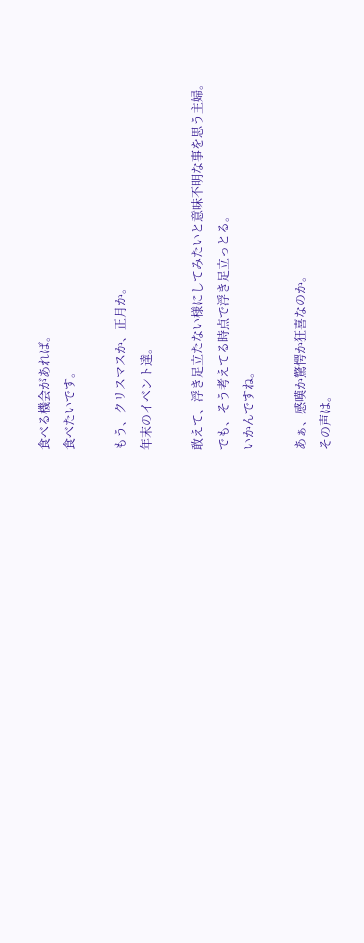食べる機会があれば。
食べたいです。

もう、クリスマスか、正月か。
年末のイベント達。

敢えて、浮き足立たない様にしてみたいと意味不明な事を思う主婦。
でも、そう考えてる時点で浮き足立っとる。
いかんですね。

あぁ、感嘆か驚愕か狂喜なのか。
その声は。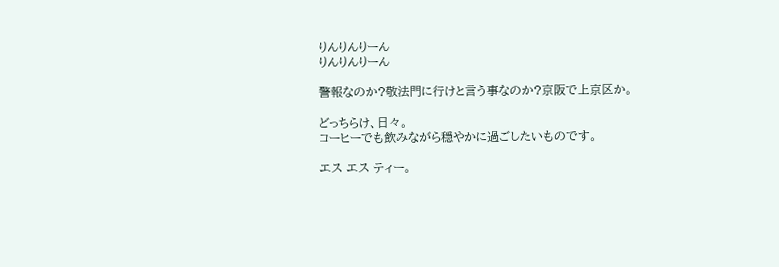りんりんりーん
りんりんりーん

警報なのか?敬法門に行けと言う事なのか?京阪で上京区か。

どっちらけ、日々。
コーヒーでも飲みながら穏やかに過ごしたいものです。

エス エス ティー。